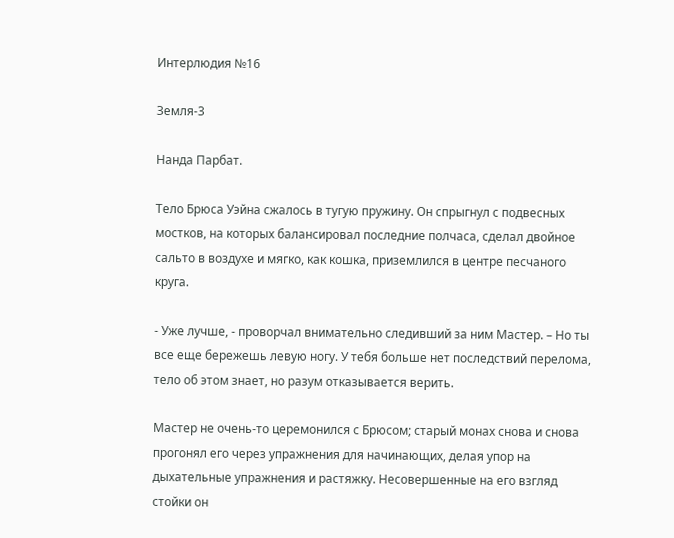Интерлюдия №16

Земля-3

Нанда Парбат.

Тело Брюса Уэйна сжалось в тугую пружину. Он спрыгнул с подвесных мостков, на которых балансировал последние полчаса, сделал двойное сальто в воздухе и мягко, как кошка, приземлился в центре песчаного круга.

- Уже лучше, - проворчал внимательно следивший за ним Мастер. – Но ты все еще бережешь левую ногу. У тебя больше нет последствий перелома, тело об этом знает, но разум отказывается верить.

Мастер не очень-то церемонился с Брюсом; старый монах снова и снова прогонял его через упражнения для начинающих, делая упор на дыхательные упражнения и растяжку. Несовершенные на его взгляд стойки он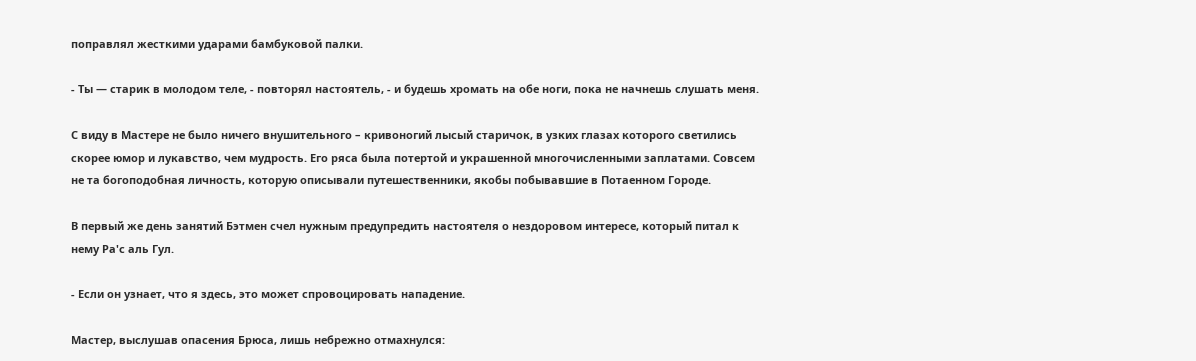поправлял жесткими ударами бамбуковой палки.

- Ты — старик в молодом теле, - повторял настоятель, - и будешь хромать на обе ноги, пока не начнешь слушать меня.

С виду в Мастере не было ничего внушительного – кривоногий лысый старичок, в узких глазах которого светились скорее юмор и лукавство, чем мудрость. Его ряса была потертой и украшенной многочисленными заплатами. Совсем не та богоподобная личность, которую описывали путешественники, якобы побывавшие в Потаенном Городе.

В первый же день занятий Бэтмен счел нужным предупредить настоятеля о нездоровом интересе, который питал к нему Ра'с аль Гул.

- Если он узнает, что я здесь, это может спровоцировать нападение.

Мастер, выслушав опасения Брюса, лишь небрежно отмахнулся: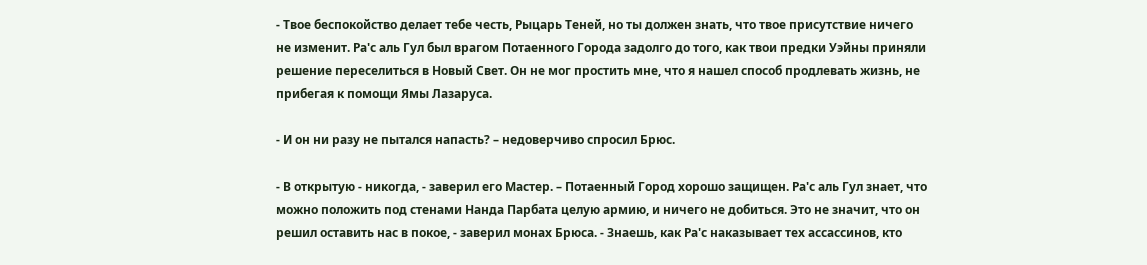- Твое беспокойство делает тебе честь, Рыцарь Теней, но ты должен знать, что твое присутствие ничего не изменит. Ра'с аль Гул был врагом Потаенного Города задолго до того, как твои предки Уэйны приняли решение переселиться в Новый Свет. Он не мог простить мне, что я нашел способ продлевать жизнь, не прибегая к помощи Ямы Лазаруса.

- И он ни разу не пытался напасть? – недоверчиво спросил Брюс.

- В открытую - никогда, - заверил его Мастер. – Потаенный Город хорошо защищен. Ра'с аль Гул знает, что можно положить под стенами Нанда Парбата целую армию, и ничего не добиться. Это не значит, что он решил оставить нас в покое, - заверил монах Брюса. - Знаешь, как Ра'с наказывает тех ассассинов, кто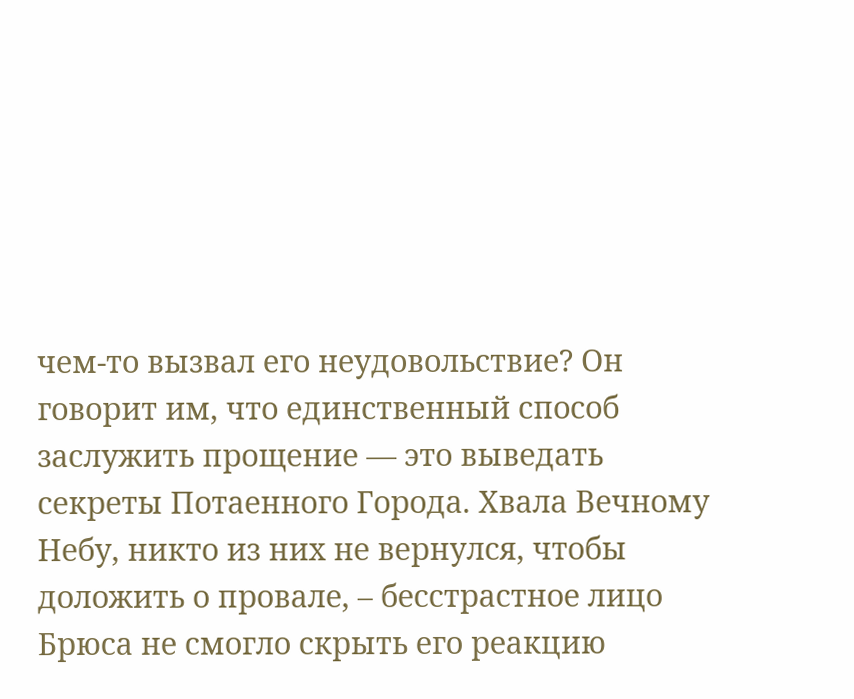чем-то вызвал его неудовольствие? Он говорит им, что единственный способ заслужить прощение — это выведать секреты Потаенного Города. Хвала Вечному Небу, никто из них не вернулся, чтобы доложить о провале, – бесстрастное лицо Брюса не смогло скрыть его реакцию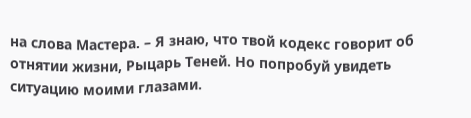на слова Мастера. – Я знаю, что твой кодекс говорит об отнятии жизни, Рыцарь Теней. Но попробуй увидеть ситуацию моими глазами.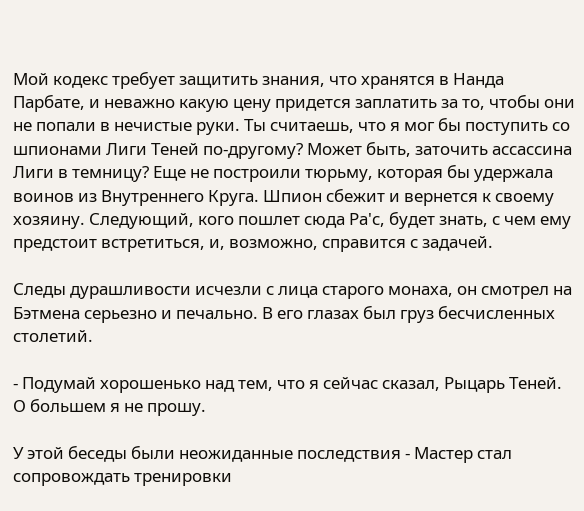Мой кодекс требует защитить знания, что хранятся в Нанда Парбате, и неважно какую цену придется заплатить за то, чтобы они не попали в нечистые руки. Ты считаешь, что я мог бы поступить со шпионами Лиги Теней по-другому? Может быть, заточить ассассина Лиги в темницу? Еще не построили тюрьму, которая бы удержала воинов из Внутреннего Круга. Шпион сбежит и вернется к своему хозяину. Следующий, кого пошлет сюда Ра'с, будет знать, с чем ему предстоит встретиться, и, возможно, справится с задачей.

Следы дурашливости исчезли с лица старого монаха, он смотрел на Бэтмена серьезно и печально. В его глазах был груз бесчисленных столетий.

- Подумай хорошенько над тем, что я сейчас сказал, Рыцарь Теней. О большем я не прошу.

У этой беседы были неожиданные последствия - Мастер стал сопровождать тренировки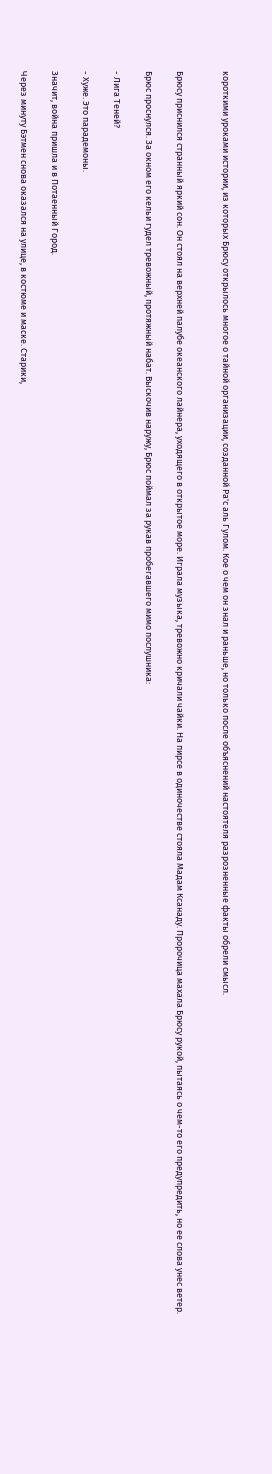короткими уроками истории, из которых Брюсу открылось многое о тайной организации, созданной Ра'с аль Гулом. Кое о чем он знал и раньше, но только после объяснений настоятеля разрозненные факты обрели смысл.


Брюсу приснился странный яркий сон. Он стоял на верхней палубе океанского лайнера, уходящего в открытое море. Играла музыка, тревожно кричали чайки. На пирсе в одиночестве стояла Мадам Ксанаду. Пророчица махала Брюсу рукой, пытаясь о чем-то его предупредить, но ее слова унес ветер.

Брюс проснулся. За окном его кельи гудел тревожный, протяжный набат. Выскочив наружу, Брюс поймал за рукав пробегавшего мимо послушника:

- Лига Теней?

- Хуже. Это парадемоны.

Значит, война пришла и в Потаенный Город.

Через минуту Бэтмен снова оказался на улице, в костюме и маске. Старики,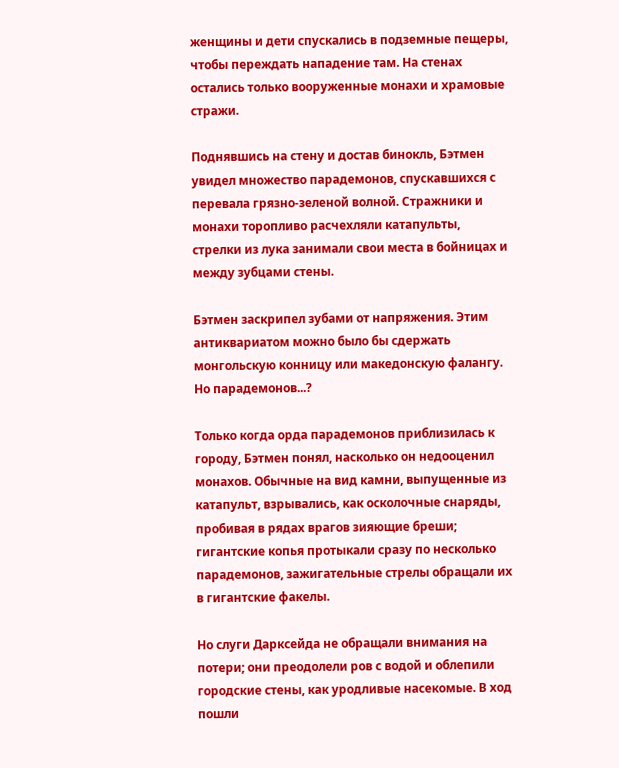женщины и дети спускались в подземные пещеры, чтобы переждать нападение там. На стенах остались только вооруженные монахи и храмовые стражи.

Поднявшись на стену и достав бинокль, Бэтмен увидел множество парадемонов, спускавшихся с перевала грязно-зеленой волной. Стражники и монахи торопливо расчехляли катапульты, стрелки из лука занимали свои места в бойницах и между зубцами стены.

Бэтмен заскрипел зубами от напряжения. Этим антиквариатом можно было бы сдержать монгольскую конницу или македонскую фалангу. Но парадемонов...?

Только когда орда парадемонов приблизилась к городу, Бэтмен понял, насколько он недооценил монахов. Обычные на вид камни, выпущенные из катапульт, взрывались, как осколочные снаряды, пробивая в рядах врагов зияющие бреши; гигантские копья протыкали сразу по несколько парадемонов, зажигательные стрелы обращали их в гигантские факелы.

Но слуги Дарксейда не обращали внимания на потери; они преодолели ров с водой и облепили городские стены, как уродливые насекомые. В ход пошли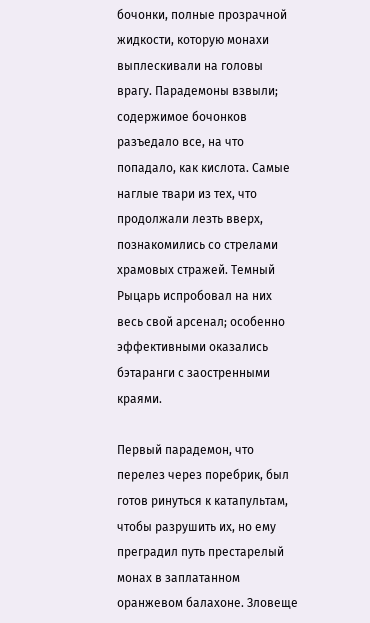бочонки, полные прозрачной жидкости, которую монахи выплескивали на головы врагу. Парадемоны взвыли; содержимое бочонков разъедало все, на что попадало, как кислота. Самые наглые твари из тех, что продолжали лезть вверх, познакомились со стрелами храмовых стражей. Темный Рыцарь испробовал на них весь свой арсенал; особенно эффективными оказались бэтаранги с заостренными краями.

Первый парадемон, что перелез через поребрик, был готов ринуться к катапультам, чтобы разрушить их, но ему преградил путь престарелый монах в заплатанном оранжевом балахоне. Зловеще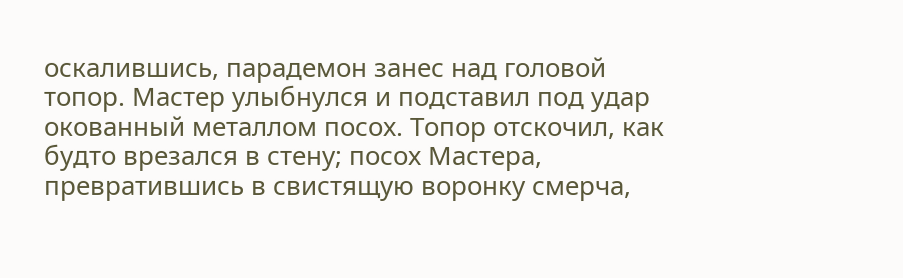оскалившись, парадемон занес над головой топор. Мастер улыбнулся и подставил под удар окованный металлом посох. Топор отскочил, как будто врезался в стену; посох Мастера, превратившись в свистящую воронку смерча,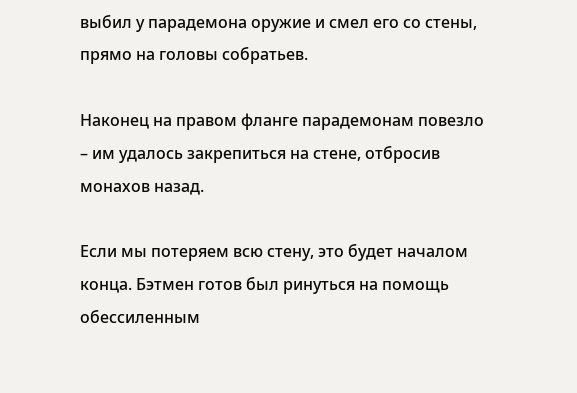выбил у парадемона оружие и смел его со стены, прямо на головы собратьев.

Наконец на правом фланге парадемонам повезло – им удалось закрепиться на стене, отбросив монахов назад.

Если мы потеряем всю стену, это будет началом конца. Бэтмен готов был ринуться на помощь обессиленным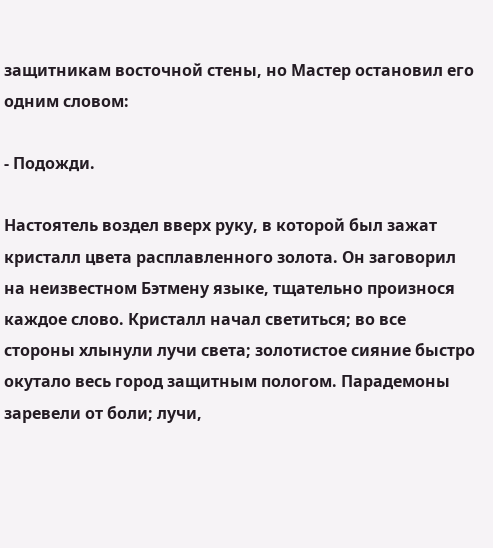защитникам восточной стены, но Мастер остановил его одним словом:

- Подожди.

Настоятель воздел вверх руку, в которой был зажат кристалл цвета расплавленного золота. Он заговорил на неизвестном Бэтмену языке, тщательно произнося каждое слово. Кристалл начал светиться; во все стороны хлынули лучи света; золотистое сияние быстро окутало весь город защитным пологом. Парадемоны заревели от боли; лучи,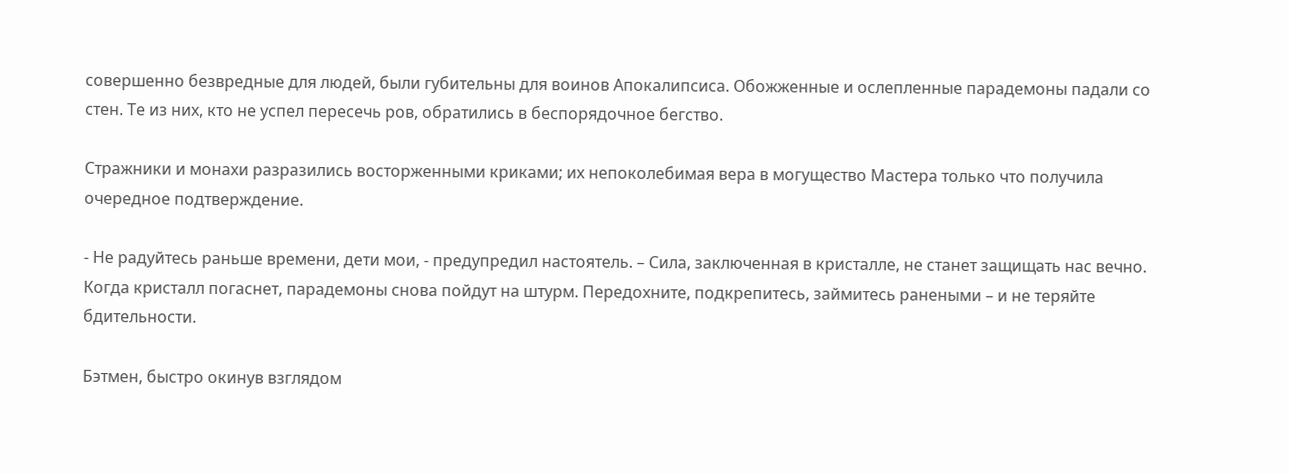совершенно безвредные для людей, были губительны для воинов Апокалипсиса. Обожженные и ослепленные парадемоны падали со стен. Те из них, кто не успел пересечь ров, обратились в беспорядочное бегство.

Стражники и монахи разразились восторженными криками; их непоколебимая вера в могущество Мастера только что получила очередное подтверждение.

- Не радуйтесь раньше времени, дети мои, - предупредил настоятель. – Сила, заключенная в кристалле, не станет защищать нас вечно. Когда кристалл погаснет, парадемоны снова пойдут на штурм. Передохните, подкрепитесь, займитесь ранеными – и не теряйте бдительности.

Бэтмен, быстро окинув взглядом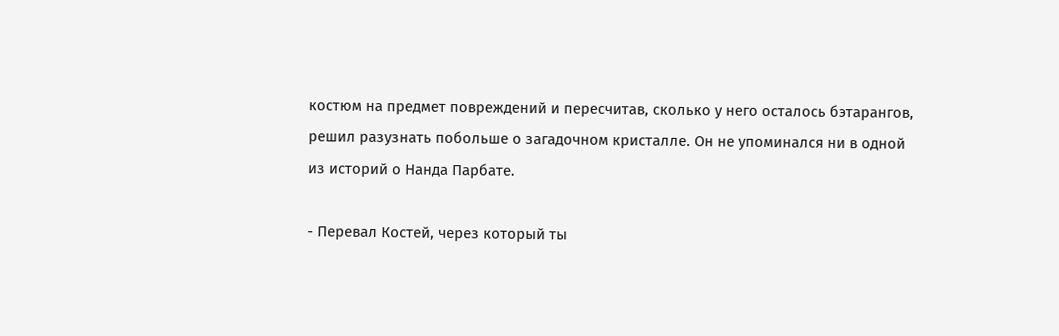костюм на предмет повреждений и пересчитав, сколько у него осталось бэтарангов, решил разузнать побольше о загадочном кристалле. Он не упоминался ни в одной из историй о Нанда Парбате.

- Перевал Костей, через который ты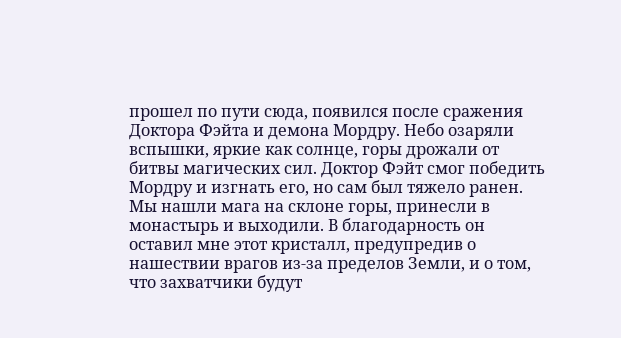прошел по пути сюда, появился после сражения Доктора Фэйта и демона Мордру. Небо озаряли вспышки, яркие как солнце, горы дрожали от битвы магических сил. Доктор Фэйт смог победить Мордру и изгнать его, но сам был тяжело ранен. Мы нашли мага на склоне горы, принесли в монастырь и выходили. В благодарность он оставил мне этот кристалл, предупредив о нашествии врагов из-за пределов Земли, и о том, что захватчики будут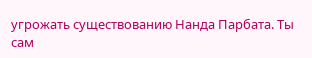угрожать существованию Нанда Парбата. Ты сам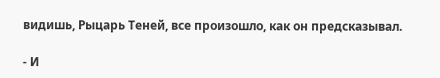видишь, Рыцарь Теней, все произошло, как он предсказывал.

- И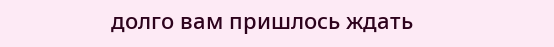долго вам пришлось ждать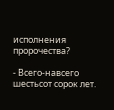исполнения пророчества?

- Всего-навсего шестьсот сорок лет.